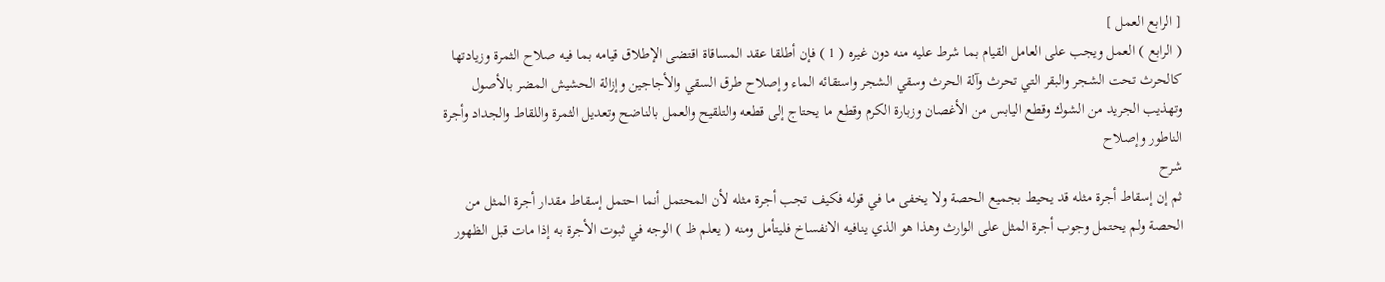[ الرابع العمل ]
( الرابع ) العمل ويجب على العامل القيام بما شرط عليه منه دون غيره ( 1 ) فإن أطلقا عقد المساقاة اقتضى الإطلاق قيامه بما فيه صلاح الثمرة وزيادتها كالحرث تحت الشجر والبقر التي تحرث وآلة الحرث وسقي الشجر واستقائه الماء وإصلاح طرق السقي والأجاجين وإزالة الحشيش المضر بالأصول وتهذيب الجريد من الشوك وقطع اليابس من الأغصان وزبارة الكرم وقطع ما يحتاج إلى قطعه والتلقيح والعمل بالناضح وتعديل الثمرة واللقاط والجداد وأجرة الناطور وإصلاح
شرح
ثم إن إسقاط أجرة مثله قد يحيط بجميع الحصة ولا يخفى ما في قوله فكيف تجب أجرة مثله لأن المحتمل أنما احتمل إسقاط مقدار أجرة المثل من الحصة ولم يحتمل وجوب أجرة المثل على الوارث وهذا هو الذي ينافيه الانفساخ فليتأمل ومنه ( يعلم ظ ) الوجه في ثبوت الأجرة به إذا مات قبل الظهور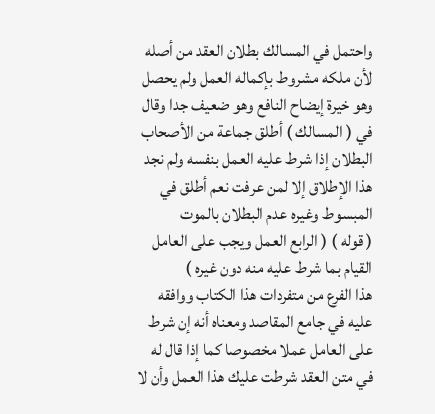واحتمل في المسالك بطلان العقد من أصله لأن ملكه مشروط بإكماله العمل ولم يحصل وهو خيرة إيضاح النافع وهو ضعيف جدا وقال في ( المسالك ) أطلق جماعة من الأصحاب البطلان إذا شرط عليه العمل بنفسه ولم نجد هذا الإطلاق إلا لمن عرفت نعم أطلق في المبسوط وغيره عدم البطلان بالموت
( قوله ) ( الرابع العمل ويجب على العامل القيام بما شرط عليه منه دون غيره )
هذا الفرع من متفردات هذا الكتاب ووافقه عليه في جامع المقاصد ومعناه أنه إن شرط على العامل عملا مخصوصا كما إذا قال له في متن العقد شرطت عليك هذا العمل وأن لا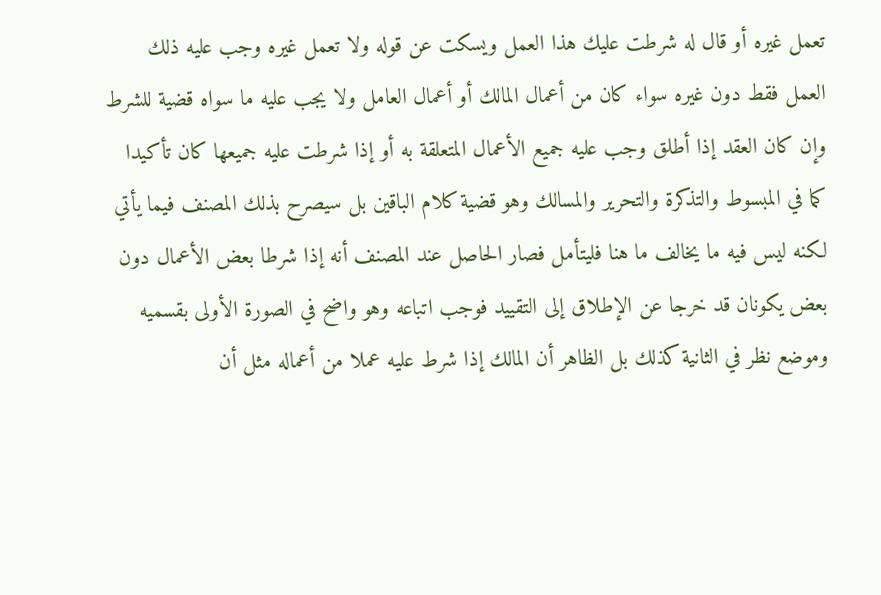تعمل غيره أو قال له شرطت عليك هذا العمل ويسكت عن قوله ولا تعمل غيره وجب عليه ذلك العمل فقط دون غيره سواء كان من أعمال المالك أو أعمال العامل ولا يجب عليه ما سواه قضية للشرط وإن كان العقد إذا أطلق وجب عليه جميع الأعمال المتعلقة به أو إذا شرطت عليه جميعها كان تأكيدا كما في المبسوط والتذكرة والتحرير والمسالك وهو قضية كلام الباقين بل سيصرح بذلك المصنف فيما يأتي لكنه ليس فيه ما يخالف ما هنا فليتأمل فصار الحاصل عند المصنف أنه إذا شرطا بعض الأعمال دون بعض يكونان قد خرجا عن الإطلاق إلى التقييد فوجب اتباعه وهو واضح في الصورة الأولى بقسميه وموضع نظر في الثانية كذلك بل الظاهر أن المالك إذا شرط عليه عملا من أعماله مثل أن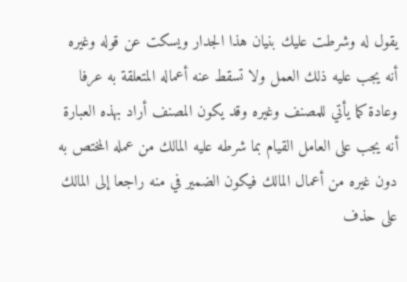يقول له وشرطت عليك بنيان هذا الجدار ويسكت عن قوله وغيره أنه يجب عليه ذلك العمل ولا تسقط عنه أعماله المتعلقة به عرفا وعادة كما يأتي للمصنف وغيره وقد يكون المصنف أراد بهذه العبارة أنه يجب على العامل القيام بما شرطه عليه المالك من عمله المختص به دون غيره من أعمال المالك فيكون الضمير في منه راجعا إلى المالك على حذف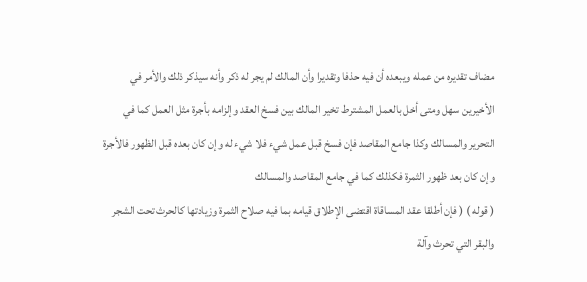مضاف تقديره من عمله ويبعده أن فيه حذفا وتقديرا وأن المالك لم يجر له ذكر وأنه سيذكر ذلك والأمر في الأخيرين سهل ومتى أخل بالعمل المشترط تخير المالك بين فسخ العقد وإلزامه بأجرة مثل العمل كما في التحرير والمسالك وكذا جامع المقاصد فإن فسخ قبل عمل شيء فلا شيء له وإن كان بعده قبل الظهور فالأجرة وإن كان بعد ظهور الثمرة فكذلك كما في جامع المقاصد والمسالك
( قوله ) ( فإن أطلقا عقد المساقاة اقتضى الإطلاق قيامه بما فيه صلاح الثمرة وزيادتها كالحرث تحت الشجر والبقر التي تحرث وآلة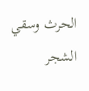الحرث وسقي الشجر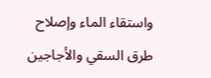واستقاء الماء وإصلاح طرق السقي والأجاجين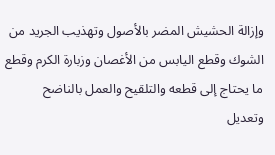وإزالة الحشيش المضر بالأصول وتهذيب الجريد من الشوك وقطع اليابس من الأغصان وزبارة الكرم وقطع ما يحتاج إلى قطعه والتلقيح والعمل بالناضح وتعديل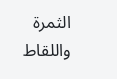الثمرة واللقاط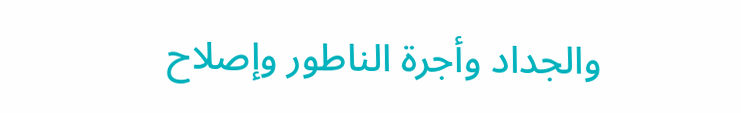والجداد وأجرة الناطور وإصلاح